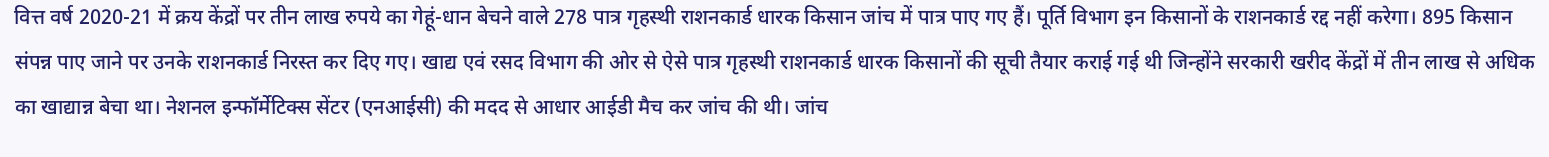वित्त वर्ष 2020-21 में क्रय केंद्रों पर तीन लाख रुपये का गेहूं-धान बेचने वाले 278 पात्र गृहस्थी राशनकार्ड धारक किसान जांच में पात्र पाए गए हैं। पूर्ति विभाग इन किसानों के राशनकार्ड रद्द नहीं करेगा। 895 किसान संपन्न पाए जाने पर उनके राशनकार्ड निरस्त कर दिए गए। खाद्य एवं रसद विभाग की ओर से ऐसे पात्र गृहस्थी राशनकार्ड धारक किसानों की सूची तैयार कराई गई थी जिन्होंने सरकारी खरीद केंद्रों में तीन लाख से अधिक का खाद्यान्न बेचा था। नेशनल इन्फॉर्मेटिक्स सेंटर (एनआईसी) की मदद से आधार आईडी मैच कर जांच की थी। जांच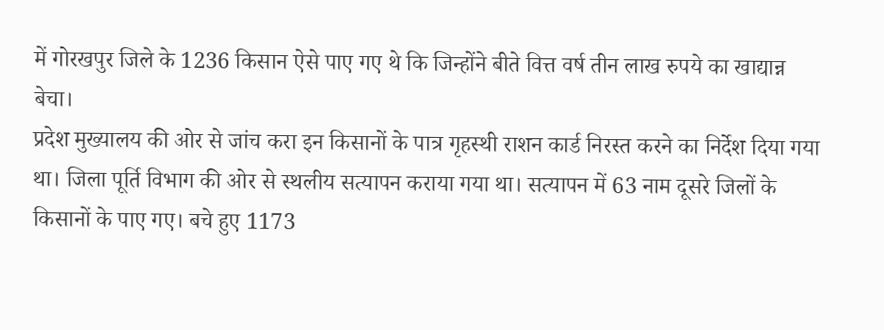में गोरखपुर जिले के 1236 किसान ऐसे पाए गए थे कि जिन्होंने बीते वित्त वर्ष तीन लाख रुपये का खाद्यान्न बेचा।
प्रदेश मुख्यालय की ओर से जांच करा इन किसानों के पात्र गृहस्थी राशन कार्ड निरस्त करने का निर्देश दिया गया था। जिला पूर्ति विभाग की ओर से स्थलीय सत्यापन कराया गया था। सत्यापन में 63 नाम दूसरे जिलों के किसानों के पाए गए। बचे हुए 1173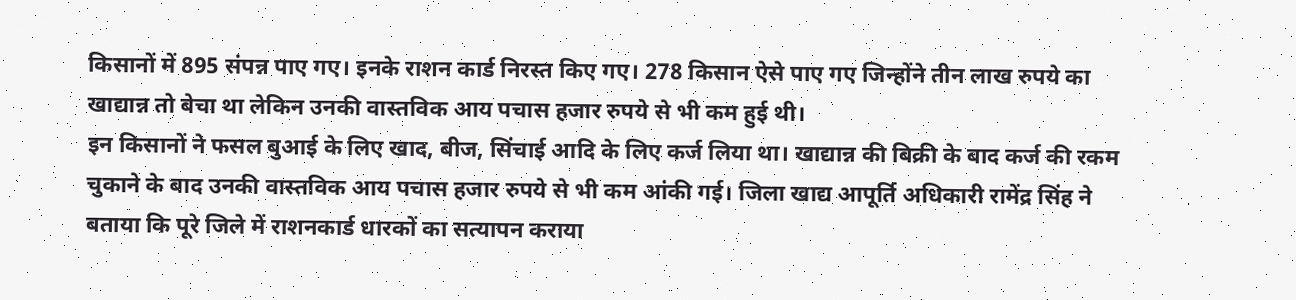किसानों में 895 संपन्न पाए गए। इनके राशन कार्ड निरस्त किए गए। 278 किसान ऐसे पाए गए जिन्होंने तीन लाख रुपये का खाद्यान्न तो बेचा था लेकिन उनकी वास्तविक आय पचास हजार रुपये से भी कम हुई थी।
इन किसानों ने फसल बुआई के लिए खाद, बीज, सिंचाई आदि के लिए कर्ज लिया था। खाद्यान्न की बिक्री के बाद कर्ज की रकम चुकाने के बाद उनकी वास्तविक आय पचास हजार रुपये से भी कम आंकी गई। जिला खाद्य आपूर्ति अधिकारी रामेंद्र सिंह ने बताया कि पूरे जिले में राशनकार्ड धारकों का सत्यापन कराया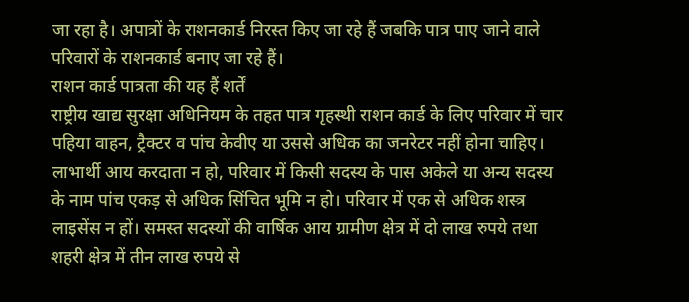जा रहा है। अपात्रों के राशनकार्ड निरस्त किए जा रहे हैं जबकि पात्र पाए जाने वाले परिवारों के राशनकार्ड बनाए जा रहे हैं।
राशन कार्ड पात्रता की यह हैं शर्तें
राष्ट्रीय खाद्य सुरक्षा अधिनियम के तहत पात्र गृहस्थी राशन कार्ड के लिए परिवार में चार पहिया वाहन, ट्रैक्टर व पांच केवीए या उससे अधिक का जनरेटर नहीं होना चाहिए। लाभार्थी आय करदाता न हो, परिवार में किसी सदस्य के पास अकेले या अन्य सदस्य के नाम पांच एकड़ से अधिक सिंचित भूमि न हो। परिवार में एक से अधिक शस्त्र लाइसेंस न हों। समस्त सदस्यों की वार्षिक आय ग्रामीण क्षेत्र में दो लाख रुपये तथा शहरी क्षेत्र में तीन लाख रुपये से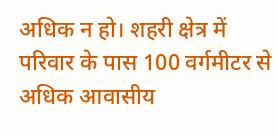अधिक न हो। शहरी क्षेत्र में परिवार के पास 100 वर्गमीटर से अधिक आवासीय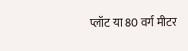प्लॉट या 80 वर्ग मीटर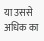या उससे अधिक का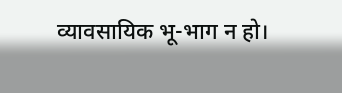व्यावसायिक भू-भाग न हो।